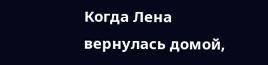Когда Лена вернулась домой,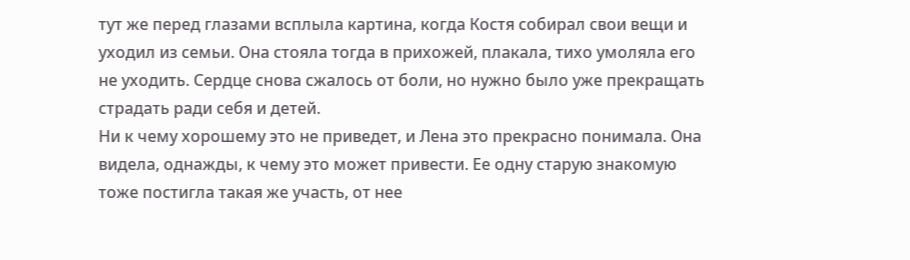тут же перед глазами всплыла картина, когда Костя собирал свои вещи и уходил из семьи. Она стояла тогда в прихожей, плакала, тихо умоляла его не уходить. Сердце снова сжалось от боли, но нужно было уже прекращать страдать ради себя и детей.
Ни к чему хорошему это не приведет, и Лена это прекрасно понимала. Она видела, однажды, к чему это может привести. Ее одну старую знакомую тоже постигла такая же участь, от нее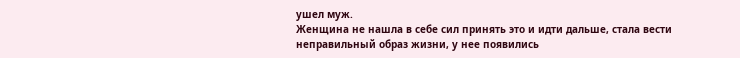ушел муж.
Женщина не нашла в себе сил принять это и идти дальше, стала вести неправильный образ жизни, у нее появились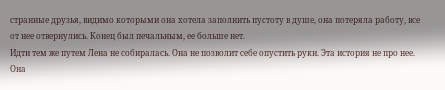странные друзья, видимо которыми она хотела заполнить пустоту в душе, она потеряла работу, все от нее отвернулись. Конец был печальным, ее больше нет.
Идти тем же путем Лена не собиралась. Она не позволит себе опустить руки. Эта история не про нее. Она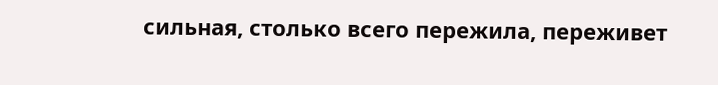сильная, столько всего пережила, переживет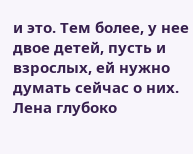и это. Тем более, у нее двое детей, пусть и взрослых, ей нужно думать сейчас о них.
Лена глубоко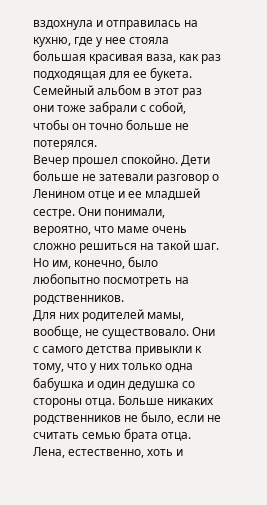вздохнула и отправилась на кухню, где у нее стояла большая красивая ваза, как раз подходящая для ее букета. Семейный альбом в этот раз они тоже забрали с собой, чтобы он точно больше не потерялся.
Вечер прошел спокойно. Дети больше не затевали разговор о Ленином отце и ее младшей сестре. Они понимали, вероятно, что маме очень сложно решиться на такой шаг. Но им, конечно, было любопытно посмотреть на родственников.
Для них родителей мамы, вообще, не существовало. Они с самого детства привыкли к тому, что у них только одна бабушка и один дедушка со стороны отца. Больше никаких родственников не было, если не считать семью брата отца.
Лена, естественно, хоть и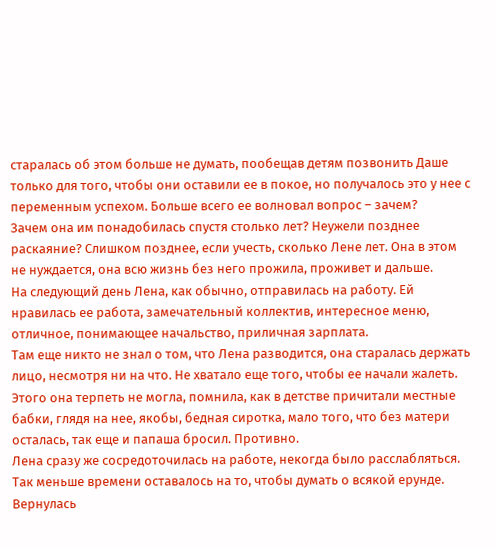старалась об этом больше не думать, пообещав детям позвонить Даше только для того, чтобы они оставили ее в покое, но получалось это у нее с переменным успехом. Больше всего ее волновал вопрос – зачем?
Зачем она им понадобилась спустя столько лет? Неужели позднее раскаяние? Слишком позднее, если учесть, сколько Лене лет. Она в этом не нуждается, она всю жизнь без него прожила, проживет и дальше.
На следующий день Лена, как обычно, отправилась на работу. Ей нравилась ее работа, замечательный коллектив, интересное меню, отличное, понимающее начальство, приличная зарплата.
Там еще никто не знал о том, что Лена разводится, она старалась держать лицо, несмотря ни на что. Не хватало еще того, чтобы ее начали жалеть. Этого она терпеть не могла, помнила, как в детстве причитали местные бабки, глядя на нее, якобы, бедная сиротка, мало того, что без матери осталась, так еще и папаша бросил. Противно.
Лена сразу же сосредоточилась на работе, некогда было расслабляться. Так меньше времени оставалось на то, чтобы думать о всякой ерунде. Вернулась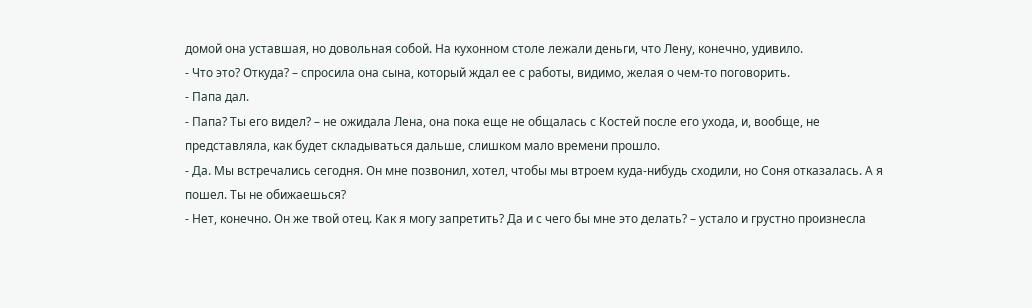домой она уставшая, но довольная собой. На кухонном столе лежали деньги, что Лену, конечно, удивило.
- Что это? Откуда? – спросила она сына, который ждал ее с работы, видимо, желая о чем-то поговорить.
- Папа дал.
- Папа? Ты его видел? – не ожидала Лена, она пока еще не общалась с Костей после его ухода, и, вообще, не представляла, как будет складываться дальше, слишком мало времени прошло.
- Да. Мы встречались сегодня. Он мне позвонил, хотел, чтобы мы втроем куда-нибудь сходили, но Соня отказалась. А я пошел. Ты не обижаешься?
- Нет, конечно. Он же твой отец. Как я могу запретить? Да и с чего бы мне это делать? – устало и грустно произнесла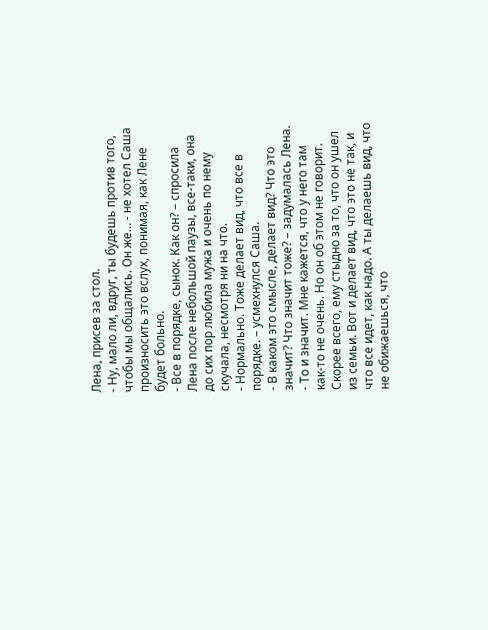Лена, присев за стол.
- Ну, мало ли, вдруг, ты будешь против того, чтобы мы общались. Он же… - не хотел Саша произносить это вслух, понимая, как Лене будет больно.
- Все в порядке, сынок. Как он? – спросила Лена после небольшой паузы, все-таки, она до сих пор любила мужа и очень по нему скучала, несмотря ни на что.
- Нормально. Тоже делает вид, что все в порядке. – усмехнулся Саша.
- В каком это смысле, делает вид? Что это значит? Что значит тоже? – задумалась Лена.
- То и значит. Мне кажется, что у него там как-то не очень. Но он об этом не говорит. Скорее всего, ему стыдно за то, что он ушел из семьи. Вот и делает вид, что это не так, и что все идет, как надо. А ты делаешь вид, что не обижаешься, что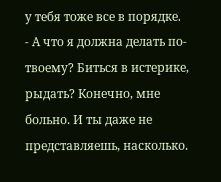у тебя тоже все в порядке.
- А что я должна делать по-твоему? Биться в истерике, рыдать? Конечно, мне больно. И ты даже не представляешь, насколько.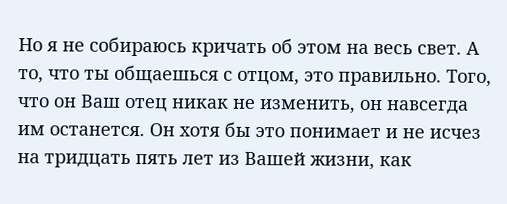Но я не собираюсь кричать об этом на весь свет. А то, что ты общаешься с отцом, это правильно. Того, что он Ваш отец никак не изменить, он навсегда им останется. Он хотя бы это понимает и не исчез на тридцать пять лет из Вашей жизни, как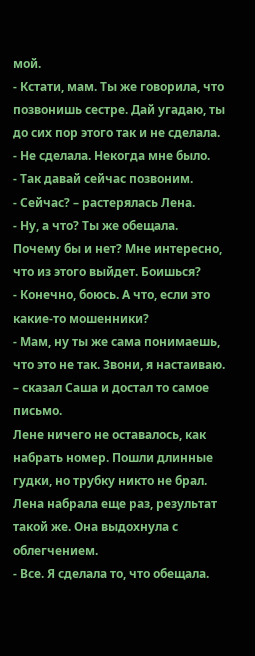мой.
- Кстати, мам. Ты же говорила, что позвонишь сестре. Дай угадаю, ты до сих пор этого так и не сделала.
- Не сделала. Некогда мне было.
- Так давай сейчас позвоним.
- Сейчас? – растерялась Лена.
- Ну, а что? Ты же обещала. Почему бы и нет? Мне интересно, что из этого выйдет. Боишься?
- Конечно, боюсь. А что, если это какие-то мошенники?
- Мам, ну ты же сама понимаешь, что это не так. Звони, я настаиваю. – сказал Саша и достал то самое письмо.
Лене ничего не оставалось, как набрать номер. Пошли длинные гудки, но трубку никто не брал. Лена набрала еще раз, результат такой же. Она выдохнула с облегчением.
- Все. Я сделала то, что обещала.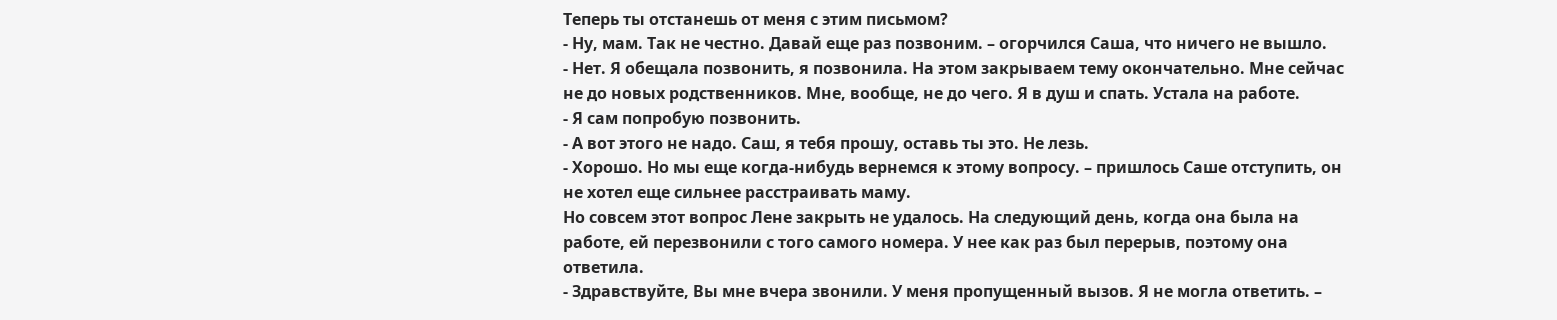Теперь ты отстанешь от меня с этим письмом?
- Ну, мам. Так не честно. Давай еще раз позвоним. – огорчился Саша, что ничего не вышло.
- Нет. Я обещала позвонить, я позвонила. На этом закрываем тему окончательно. Мне сейчас не до новых родственников. Мне, вообще, не до чего. Я в душ и спать. Устала на работе.
- Я сам попробую позвонить.
- А вот этого не надо. Саш, я тебя прошу, оставь ты это. Не лезь.
- Хорошо. Но мы еще когда-нибудь вернемся к этому вопросу. – пришлось Саше отступить, он не хотел еще сильнее расстраивать маму.
Но совсем этот вопрос Лене закрыть не удалось. На следующий день, когда она была на работе, ей перезвонили с того самого номера. У нее как раз был перерыв, поэтому она ответила.
- Здравствуйте, Вы мне вчера звонили. У меня пропущенный вызов. Я не могла ответить. –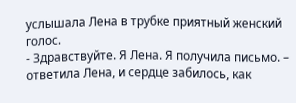услышала Лена в трубке приятный женский голос.
- Здравствуйте. Я Лена. Я получила письмо. – ответила Лена, и сердце забилось, как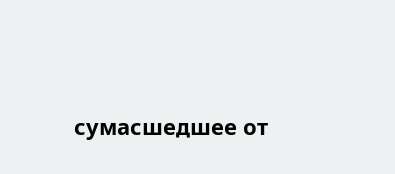сумасшедшее от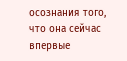осознания того, что она сейчас впервые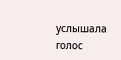услышала голос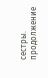сестры. продолжение